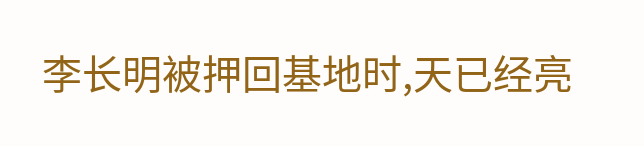李长明被押回基地时,天已经亮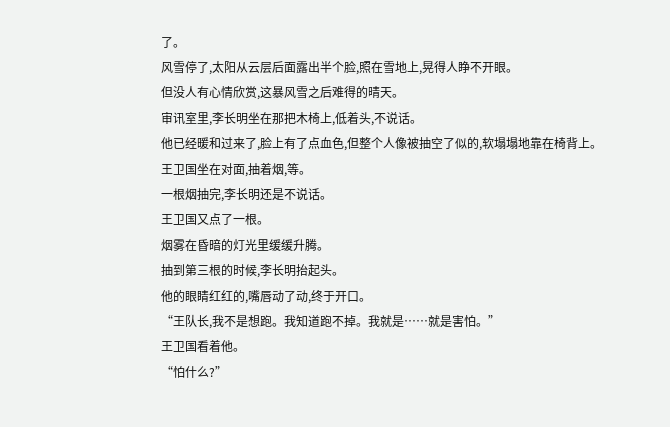了。
风雪停了,太阳从云层后面露出半个脸,照在雪地上,晃得人睁不开眼。
但没人有心情欣赏,这暴风雪之后难得的晴天。
审讯室里,李长明坐在那把木椅上,低着头,不说话。
他已经暖和过来了,脸上有了点血色,但整个人像被抽空了似的,软塌塌地靠在椅背上。
王卫国坐在对面,抽着烟,等。
一根烟抽完,李长明还是不说话。
王卫国又点了一根。
烟雾在昏暗的灯光里缓缓升腾。
抽到第三根的时候,李长明抬起头。
他的眼睛红红的,嘴唇动了动,终于开口。
“王队长,我不是想跑。我知道跑不掉。我就是……就是害怕。”
王卫国看着他。
“怕什么?”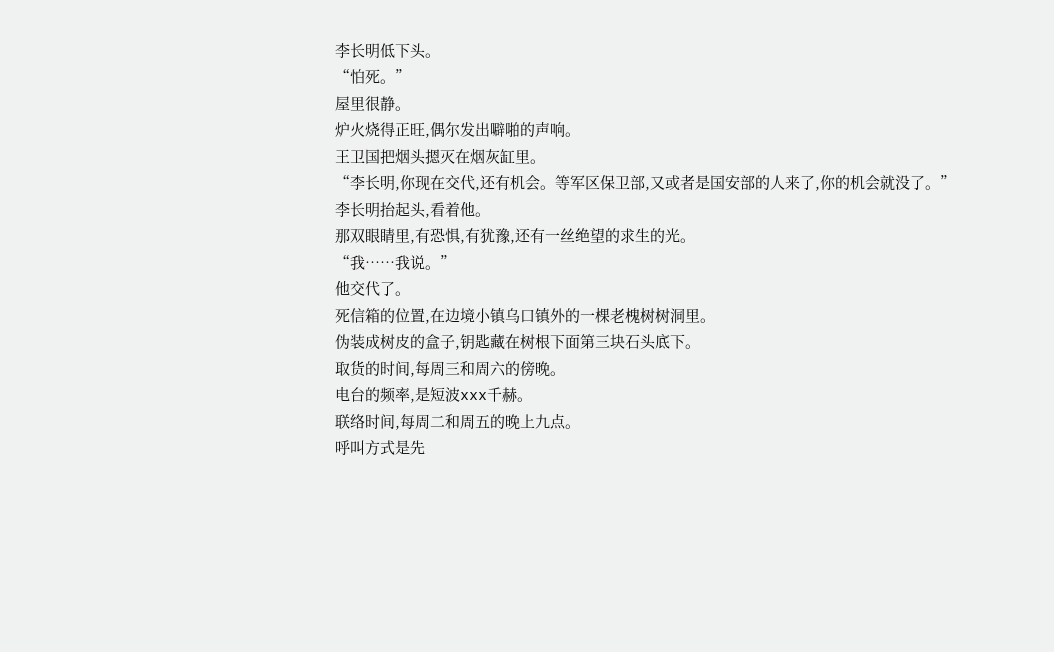李长明低下头。
“怕死。”
屋里很静。
炉火烧得正旺,偶尔发出噼啪的声响。
王卫国把烟头摁灭在烟灰缸里。
“李长明,你现在交代,还有机会。等军区保卫部,又或者是国安部的人来了,你的机会就没了。”
李长明抬起头,看着他。
那双眼睛里,有恐惧,有犹豫,还有一丝绝望的求生的光。
“我……我说。”
他交代了。
死信箱的位置,在边境小镇乌口镇外的一棵老槐树树洞里。
伪装成树皮的盒子,钥匙藏在树根下面第三块石头底下。
取货的时间,每周三和周六的傍晚。
电台的频率,是短波xxx千赫。
联络时间,每周二和周五的晚上九点。
呼叫方式是先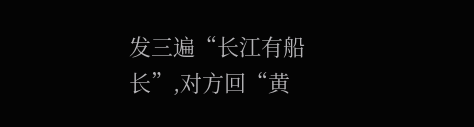发三遍“长江有船长”,对方回“黄